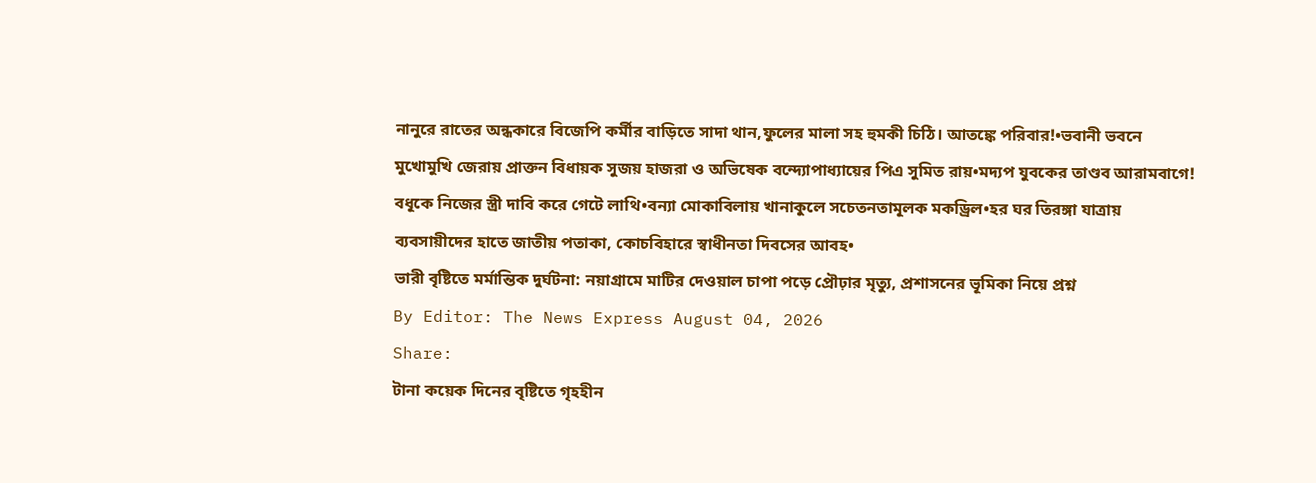নানুরে রাতের অন্ধকারে বিজেপি কর্মীর বাড়িতে সাদা থান,ফুলের মালা সহ হুমকী চিঠি। আতঙ্কে পরিবার!•ভবানী ভবনে মুখোমুখি জেরায় প্রাক্তন বিধায়ক সুজয় হাজরা ও অভিষেক বন্দ্যোপাধ্যায়ের পিএ সুমিত রায়•মদ্যপ যুবকের তাণ্ডব আরামবাগে! বধূকে নিজের স্ত্রী দাবি করে গেটে লাথি•বন্যা মোকাবিলায় খানাকুলে সচেতনতামূলক মকড্রিল•হর ঘর তিরঙ্গা যাত্রায় ব্যবসায়ীদের হাতে জাতীয় পতাকা, কোচবিহারে স্বাধীনতা দিবসের আবহ•
ভারী বৃষ্টিতে মর্মান্তিক দুর্ঘটনা: নয়াগ্রামে মাটির দেওয়াল চাপা পড়ে প্রৌঢ়ার মৃত্যু, প্রশাসনের ভূমিকা নিয়ে প্রশ্ন
By Editor: The News Express August 04, 2026
Share:
টানা কয়েক দিনের বৃষ্টিতে গৃহহীন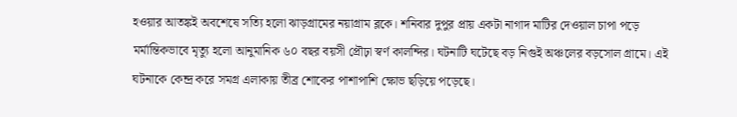হওয়ার আতঙ্কই অবশেষে সত্যি হলো ঝাড়গ্রামের নয়াগ্রাম ব্লকে। শনিবার দুপুর প্রায় একটা নাগাদ মাটির দেওয়াল চাপা পড়ে মর্মান্তিকভাবে মৃত্যু হলো আনুমানিক ৬০ বছর বয়সী প্রৌঢ়া স্বর্ণ কালন্দির। ঘটনাটি ঘটেছে বড় নিগুই অঞ্চলের বড়সোল গ্রামে। এই ঘটনাকে কেন্দ্র করে সমগ্র এলাকায় তীব্র শোকের পাশাপাশি ক্ষোভ ছড়িয়ে পড়েছে।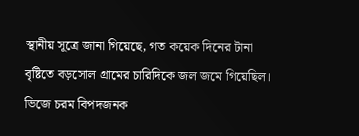স্থানীয় সূত্রে জানা গিয়েছে, গত কয়েক দিনের টানা বৃষ্টিতে বড়সোল গ্রামের চারিদিকে জল জমে গিয়েছিল। ভিজে চরম বিপদজনক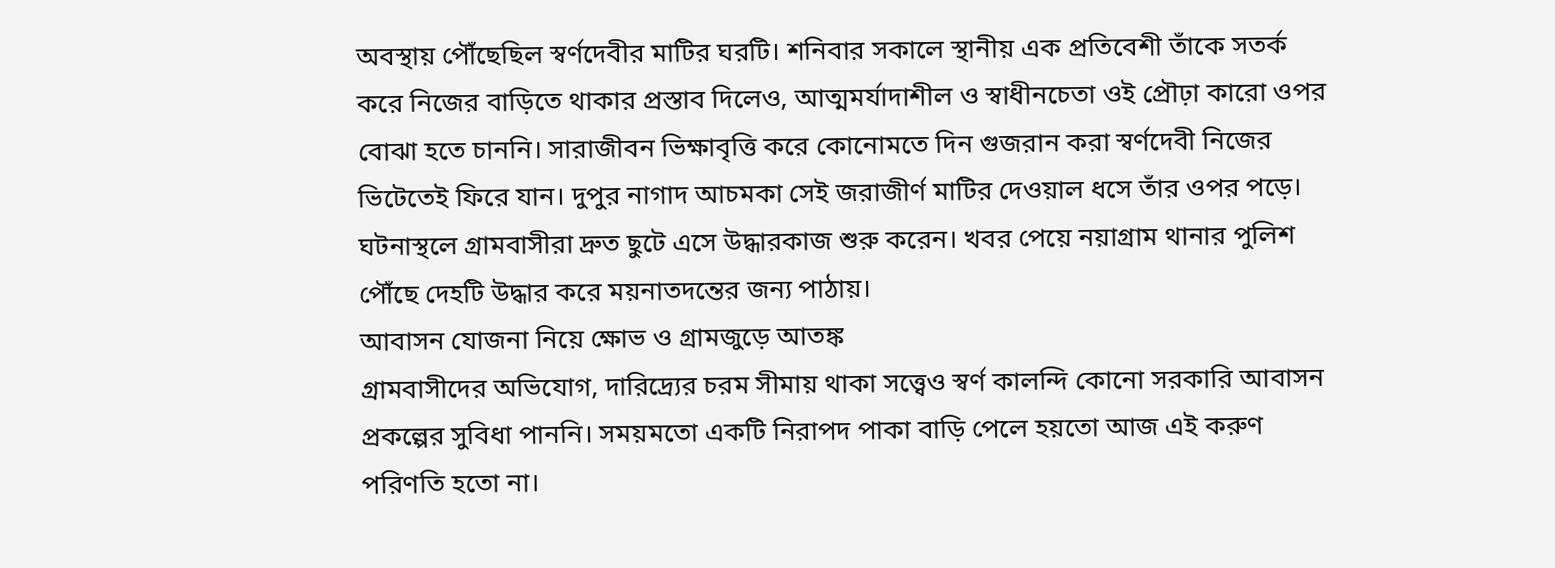অবস্থায় পৌঁছেছিল স্বর্ণদেবীর মাটির ঘরটি। শনিবার সকালে স্থানীয় এক প্রতিবেশী তাঁকে সতর্ক করে নিজের বাড়িতে থাকার প্রস্তাব দিলেও, আত্মমর্যাদাশীল ও স্বাধীনচেতা ওই প্রৌঢ়া কারো ওপর বোঝা হতে চাননি। সারাজীবন ভিক্ষাবৃত্তি করে কোনোমতে দিন গুজরান করা স্বর্ণদেবী নিজের ভিটেতেই ফিরে যান। দুপুর নাগাদ আচমকা সেই জরাজীর্ণ মাটির দেওয়াল ধসে তাঁর ওপর পড়ে।
ঘটনাস্থলে গ্রামবাসীরা দ্রুত ছুটে এসে উদ্ধারকাজ শুরু করেন। খবর পেয়ে নয়াগ্রাম থানার পুলিশ পৌঁছে দেহটি উদ্ধার করে ময়নাতদন্তের জন্য পাঠায়।
আবাসন যোজনা নিয়ে ক্ষোভ ও গ্রামজুড়ে আতঙ্ক
গ্রামবাসীদের অভিযোগ, দারিদ্র্যের চরম সীমায় থাকা সত্ত্বেও স্বর্ণ কালন্দি কোনো সরকারি আবাসন প্রকল্পের সুবিধা পাননি। সময়মতো একটি নিরাপদ পাকা বাড়ি পেলে হয়তো আজ এই করুণ পরিণতি হতো না।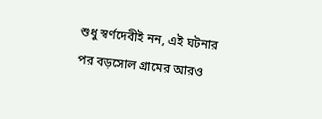শুধু স্বর্ণদেবীই নন, এই ঘটনার পর বড়সোল গ্রামের আরও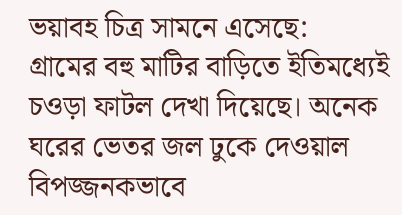ভয়াবহ চিত্র সামনে এসেছে:
গ্রামের বহু মাটির বাড়িতে ইতিমধ্যেই চওড়া ফাটল দেখা দিয়েছে। অনেক ঘরের ভেতর জল ঢুকে দেওয়াল বিপজ্জনকভাবে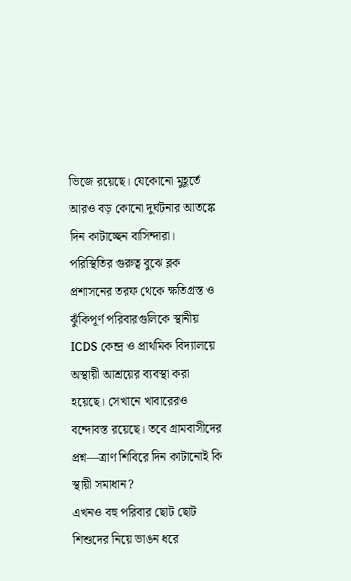ভিজে রয়েছে। যেকোনো মুহূর্তে আরও বড় কোনো দুর্ঘটনার আতঙ্কে দিন কাটাচ্ছেন বাসিন্দারা।
পরিস্থিতির গুরুত্ব বুঝে ব্লক প্রশাসনের তরফ থেকে ক্ষতিগ্রস্ত ও ঝুঁকিপূর্ণ পরিবারগুলিকে স্থানীয় ICDS কেন্দ্র ও প্রাথমিক বিদ্যালয়ে অস্থায়ী আশ্রয়ের ব্যবস্থা করা হয়েছে। সেখানে খাবারেরও বন্দোবস্ত রয়েছে। তবে গ্রামবাসীদের প্রশ্ন—ত্রাণ শিবিরে দিন কাটানোই কি স্থায়ী সমাধান?
এখনও বহু পরিবার ছোট ছোট শিশুদের নিয়ে ভাঙন ধরে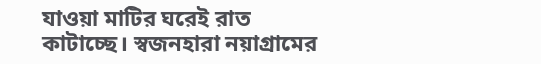যাওয়া মাটির ঘরেই রাত কাটাচ্ছে। স্বজনহারা নয়াগ্রামের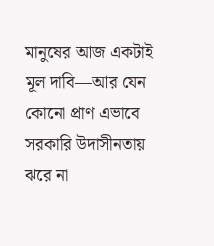মানুষের আজ একটাই মূল দাবি—আর যেন কোনো প্রাণ এভাবে সরকারি উদাসীনতায় ঝরে না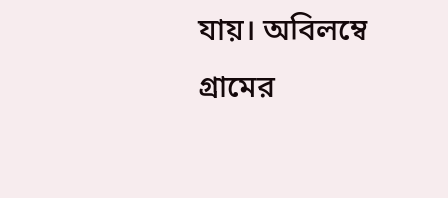যায়। অবিলম্বে গ্রামের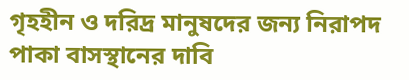গৃহহীন ও দরিদ্র মানুষদের জন্য নিরাপদ পাকা বাসস্থানের দাবি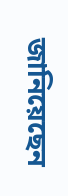জানিয়েছেন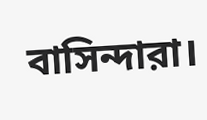বাসিন্দারা।